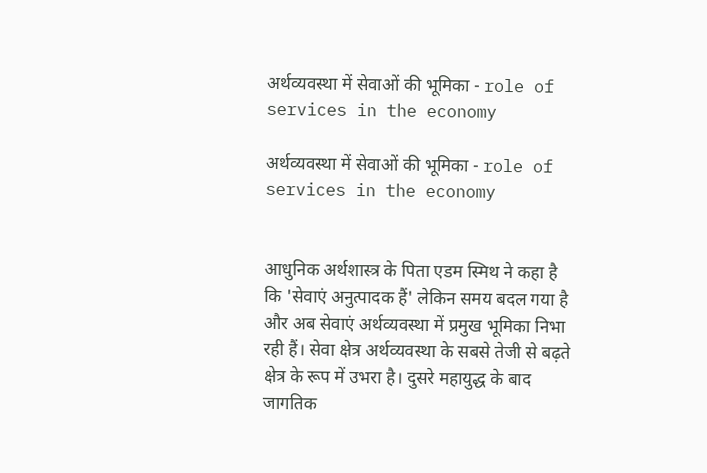अर्थव्यवस्था में सेवाओं की भूमिका - role of services in the economy

अर्थव्यवस्था में सेवाओं की भूमिका - role of services in the economy


आधुनिक अर्थशास्त्र के पिता एडम स्मिथ ने कहा है कि 'सेवाएं अनुत्पादक हैं' लेकिन समय बदल गया है और अब सेवाएं अर्थव्यवस्था में प्रमुख भूमिका निभा रही हैं। सेवा क्षेत्र अर्थव्यवस्था के सबसे तेजी से बढ़ते क्षेत्र के रूप में उभरा है। दुसरे महायुद्ध के बाद जागतिक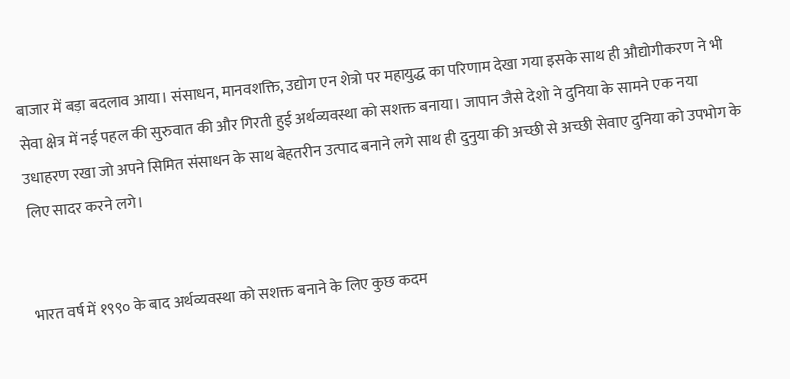बाजार में बड़ा बदलाव आया। संसाधन, मानवशक्ति, उद्योग एन शेत्रो पर महायुद्ध का परिणाम देखा गया इसके साथ ही औद्योगीकरण ने भी सेवा क्षेत्र में नई पहल की सुरुवात की और गिरती हुई अर्थव्यवस्था को सशक्त बनाया। जापान जैसे देशो ने दुनिया के सामने एक नया उधाहरण रखा जो अपने सिमित संसाधन के साथ बेहतरीन उत्पाद बनाने लगे साथ ही दुनुया की अच्छी से अच्छी सेवाए दुनिया को उपभोग के लिए सादर करने लगे।


भारत वर्ष में १९९० के बाद अर्थव्यवस्था को सशक्त बनाने के लिए कुछ कदम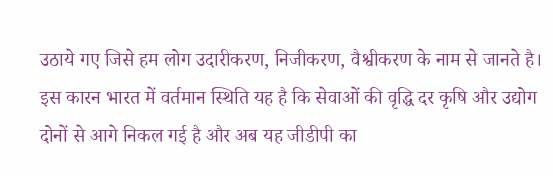उठाये गए जिसे हम लोग उदारीकरण, निजीकरण, वैश्वीकरण के नाम से जानते है। इस कारन भारत में वर्तमान स्थिति यह है कि सेवाओं की वृद्धि दर कृषि और उद्योग दोनों से आगे निकल गई है और अब यह जीडीपी का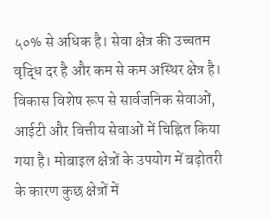५०% से अधिक है। सेवा क्षेत्र की उच्चतम वृद्धि दर है और कम से कम अस्थिर क्षेत्र है। विकास विशेष रूप से सार्वजनिक सेवाओं, आईटी और वित्तीय सेवाओं में चिह्नित किया गया है। मोबाइल क्षेत्रों के उपयोग में बढ़ोतरी के कारण कुछ क्षेत्रों में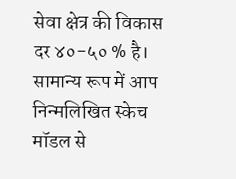सेवा क्षेत्र की विकास दर ४०-५० % है। सामान्य रूप में आप निन्मलिखित स्केच मॉडल से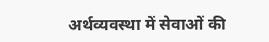अर्थव्यवस्था में सेवाओं की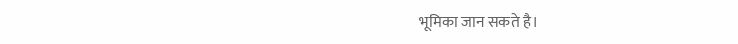भूमिका जान सकते है।